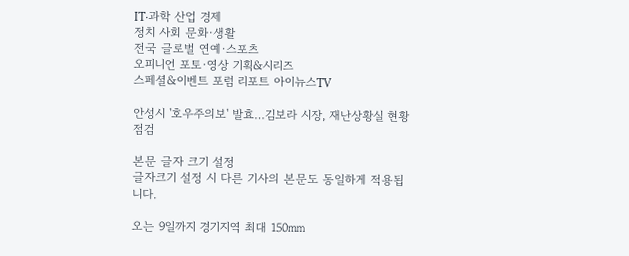IT·과학 산업 경제
정치 사회 문화·생활
전국 글로벌 연예·스포츠
오피니언 포토·영상 기획&시리즈
스페셜&이벤트 포럼 리포트 아이뉴스TV

안성시 '호우주의보' 발효…김보라 시장, 재난상황실 현황 점검

본문 글자 크기 설정
글자크기 설정 시 다른 기사의 본문도 동일하게 적용됩니다.

오는 9일까지 경기지역 최대 150㎜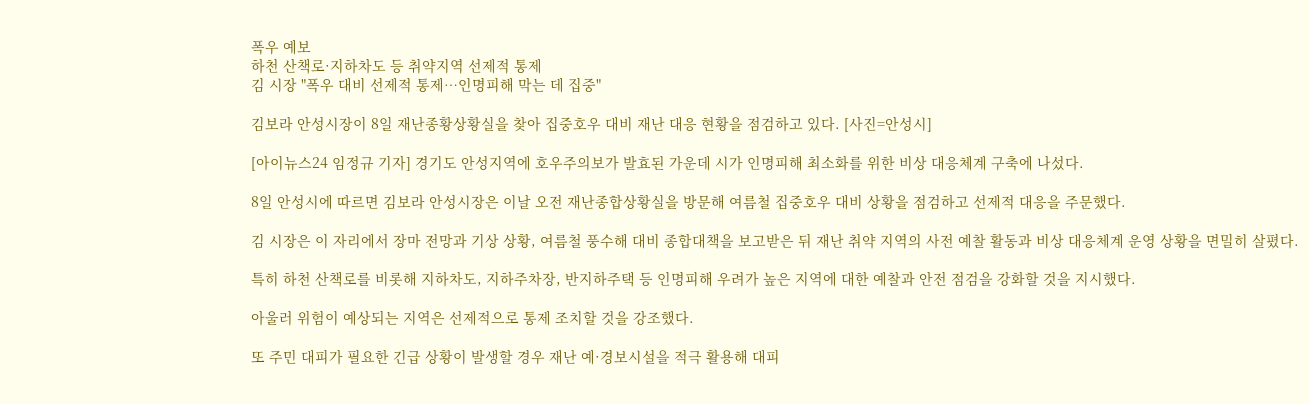폭우 예보
하천 산책로·지하차도 등 취약지역 선제적 통제
김 시장 "폭우 대비 선제적 통제…인명피해 막는 데 집중"

김보라 안성시장이 8일 재난종황상황실을 찾아 집중호우 대비 재난 대응 현황을 점검하고 있다. [사진=안성시]

[아이뉴스24 임정규 기자] 경기도 안성지역에 호우주의보가 발효된 가운데 시가 인명피해 최소화를 위한 비상 대응체계 구축에 나섰다.

8일 안성시에 따르면 김보라 안성시장은 이날 오전 재난종합상황실을 방문해 여름철 집중호우 대비 상황을 점검하고 선제적 대응을 주문했다.

김 시장은 이 자리에서 장마 전망과 기상 상황, 여름철 풍수해 대비 종합대책을 보고받은 뒤 재난 취약 지역의 사전 예찰 활동과 비상 대응체계 운영 상황을 면밀히 살폈다.

특히 하천 산책로를 비롯해 지하차도, 지하주차장, 반지하주택 등 인명피해 우려가 높은 지역에 대한 예찰과 안전 점검을 강화할 것을 지시했다.

아울러 위험이 예상되는 지역은 선제적으로 통제 조치할 것을 강조했다.

또 주민 대피가 필요한 긴급 상황이 발생할 경우 재난 예·경보시설을 적극 활용해 대피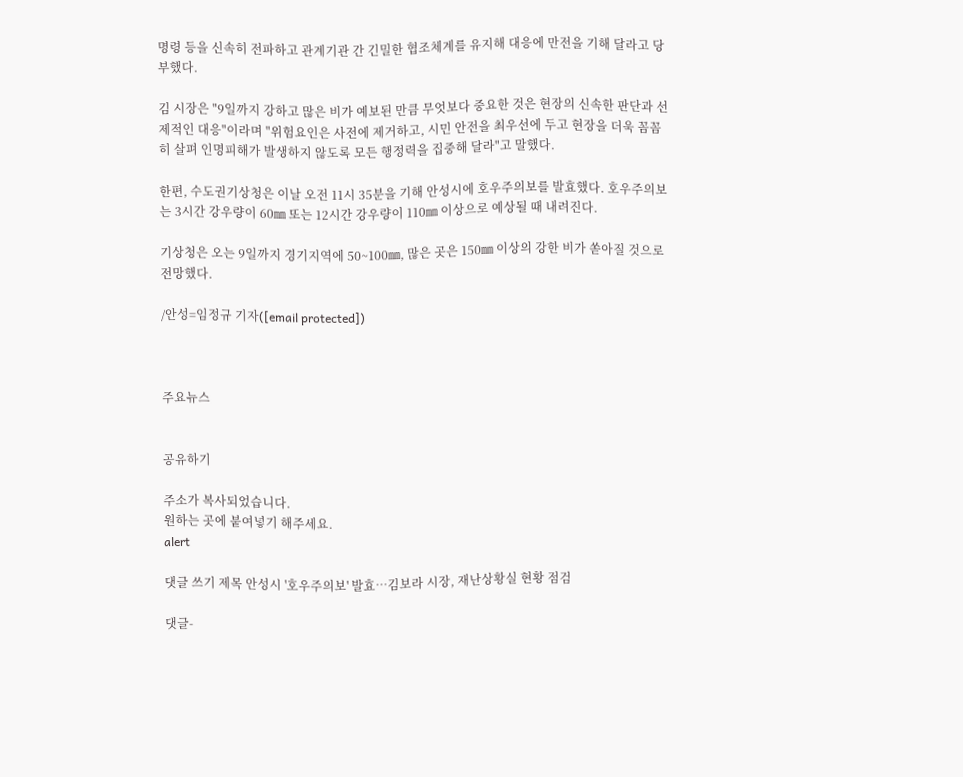명령 등을 신속히 전파하고 관계기관 간 긴밀한 협조체계를 유지해 대응에 만전을 기해 달라고 당부했다.

김 시장은 "9일까지 강하고 많은 비가 예보된 만큼 무엇보다 중요한 것은 현장의 신속한 판단과 선제적인 대응"이라며 "위험요인은 사전에 제거하고, 시민 안전을 최우선에 두고 현장을 더욱 꼼꼼히 살펴 인명피해가 발생하지 않도록 모든 행정력을 집중해 달라"고 말했다.

한편, 수도권기상청은 이날 오전 11시 35분을 기해 안성시에 호우주의보를 발효했다. 호우주의보는 3시간 강우량이 60㎜ 또는 12시간 강우량이 110㎜ 이상으로 예상될 때 내려진다.

기상청은 오는 9일까지 경기지역에 50~100㎜, 많은 곳은 150㎜ 이상의 강한 비가 쏟아질 것으로 전망했다.

/안성=임정규 기자([email protected])



주요뉴스


공유하기

주소가 복사되었습니다.
원하는 곳에 붙여넣기 해주세요.
alert

댓글 쓰기 제목 안성시 '호우주의보' 발효…김보라 시장, 재난상황실 현황 점검

댓글-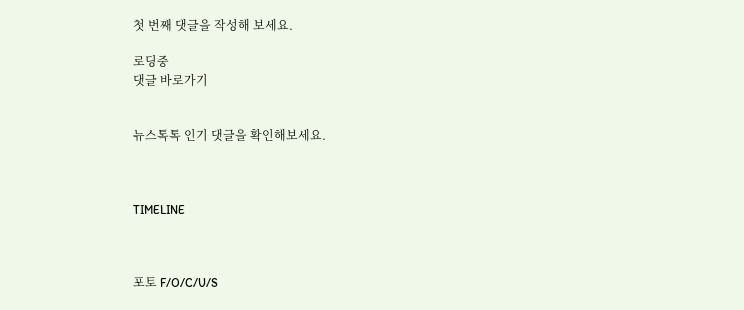첫 번째 댓글을 작성해 보세요.

로딩중
댓글 바로가기


뉴스톡톡 인기 댓글을 확인해보세요.



TIMELINE



포토 F/O/C/U/S